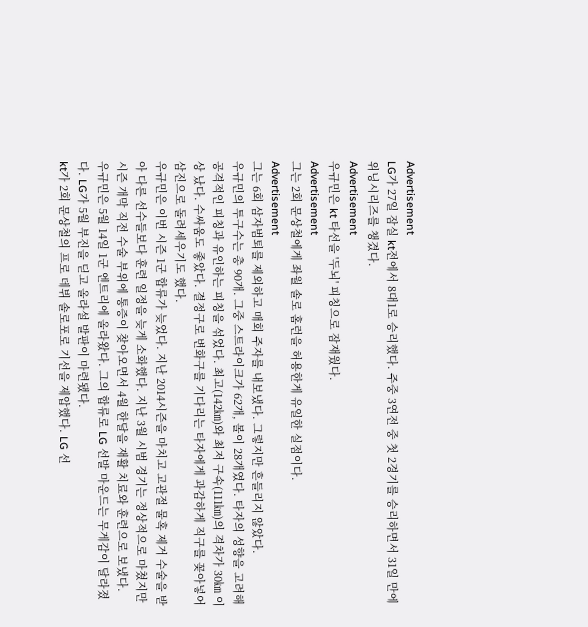Advertisement
LG가 27일 잠실 kt전에서 8대1로 승리했다. 주중 3연전 중 첫 2경기를 승리하면서 31일 만에 위닝시리즈를 챙겼다.
Advertisement
우규민은 kt 타선을 '두뇌' 피칭으로 잠재웠다.
Advertisement
그는 2회 문상철에게 좌월 솔로 홈런을 허용한게 유일한 실점이다.
Advertisement
그는 6회 삼자범퇴를 제외하고 매회 주자를 내보냈다. 그렇지만 흔들리지 않았다.
우규민의 투구수는 총 90개. 그중 스트라이크가 62개, 볼이 28개였다. 타자의 성향을 고려해 공격적인 피칭과 유인하는 피칭을 섞었다. 최고(142㎞)와 최저 구속(111㎞)의 격차가 30㎞ 이상 났다. 수싸움도 좋았다. 결정구로 변화구를 기다리는 타자에게 과감하게 직구를 꽂아넣어 삼진으로 돌려세우기도 했다.
우규민은 이번 시즌 1군 합류가 늦었다. 지난 2014시즌을 마치고 고관절 물혹 제거 수술을 받아 다른 선수들보다 훈련 일정을 늦게 소화했다. 지난 3월 시범 경기는 정상적으로 마쳤지만 시즌 개막 직전 수술 부위에 통증이 찾아오면서 4월 한달을 재활 치료와 훈련으로 보냈다.
우규민은 5월 14일 1군 엔트리에 올라왔다. 그의 합류로 LG 선발 마운드는 무게감이 달라졌다. LG가 5월 부진을 딛고 올라설 발판이 마련됐다.
kt가 2회 문상철의 프로 데뷔 솔로포로 기선을 제압했다. LG 선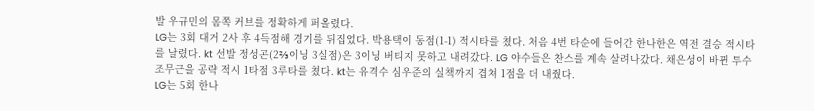발 우규민의 몸쪽 커브를 정확하게 퍼올렸다.
LG는 3회 대거 2사 후 4득점해 경기를 뒤집었다. 박용택이 동점(1-1) 적시타를 쳤다. 처음 4번 타순에 들어간 한나한은 역전 결승 적시타를 날렸다. kt 선발 정성곤(2⅔이닝 3실점)은 3이닝 버티지 못하고 내려갔다. LG 야수들은 찬스를 계속 살려나갔다. 채은성이 바뀐 투수 조무근을 공략 적시 1타점 3루타를 쳤다. kt는 유격수 심우준의 실책까지 겹쳐 1점을 더 내줬다.
LG는 5회 한나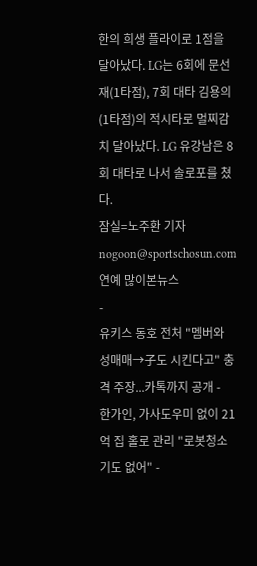한의 희생 플라이로 1점을 달아났다. LG는 6회에 문선재(1타점), 7회 대타 김용의(1타점)의 적시타로 멀찌감치 달아났다. LG 유강남은 8회 대타로 나서 솔로포를 쳤다.
잠실=노주환 기자 nogoon@sportschosun.com
연예 많이본뉴스
-
유키스 동호 전처 "멤버와 성매매→子도 시킨다고" 충격 주장...카톡까지 공개 -
한가인, 가사도우미 없이 21억 집 홀로 관리 "로봇청소기도 없어" -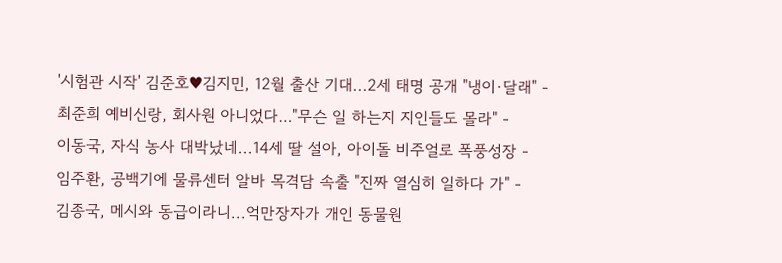'시험관 시작' 김준호♥김지민, 12월 출산 기대...2세 태명 공개 "냉이·달래" -
최준희 예비신랑, 회사원 아니었다…"무슨 일 하는지 지인들도 몰라" -
이동국, 자식 농사 대박났네...14세 딸 설아, 아이돌 비주얼로 폭풍성장 -
임주환, 공백기에 물류센터 알바 목격담 속출 "진짜 열심히 일하다 가" -
김종국, 메시와 동급이라니...억만장자가 개인 동물원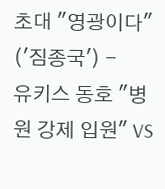초대 "영광이다" ('짐종국') -
유키스 동호 "병원 강제 입원" VS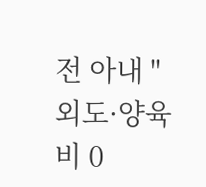전 아내 "외도·양육비 0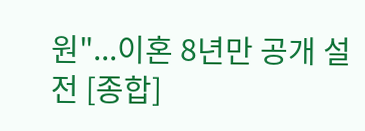원"...이혼 8년만 공개 설전 [종합]